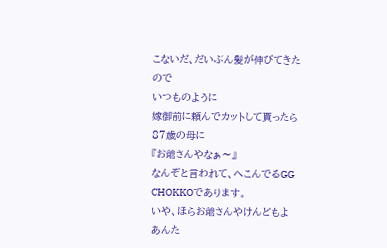こないだ、だいぶん髪が伸びてきたので
いつものように
嫁御前に頼んでカットして貰ったら
87歳の母に
『お爺さんやなぁ〜』
なんぞと言われて、へこんでるGG
CHOKKOであります。
いや、ほらお爺さんやけんどもよ
あんた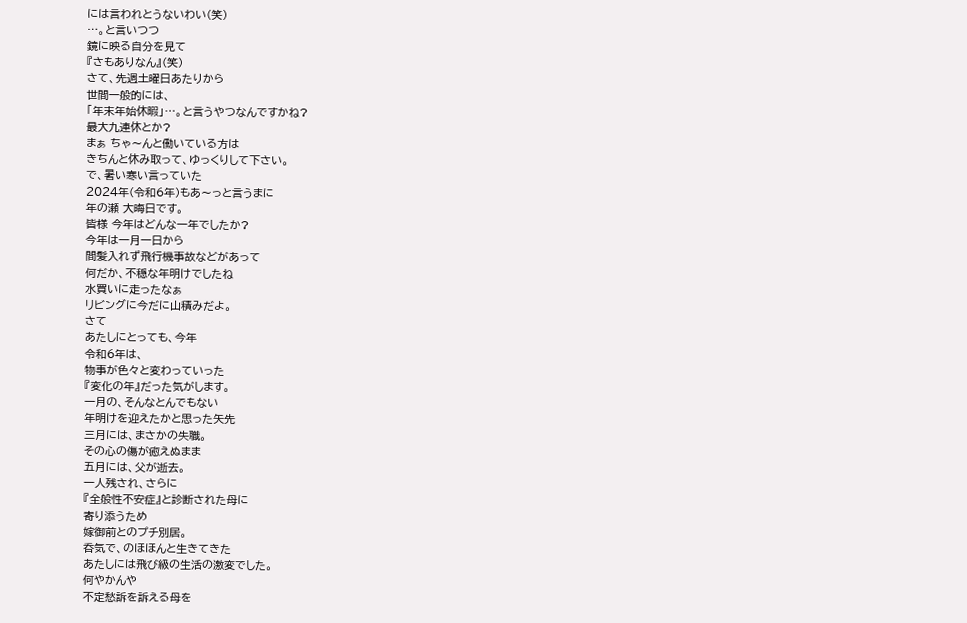には言われとうないわい(笑)
…。と言いつつ
鏡に映る自分を見て
『さもありなん』(笑)
さて、先週土曜日あたりから
世間一般的には、
「年末年始休暇」…。と言うやつなんですかね?
最大九連休とか?
まぁ ちゃ〜んと働いている方は
きちんと休み取って、ゆっくりして下さい。
で、暑い寒い言っていた
2024年(令和6年)もあ〜っと言うまに
年の瀬 大晦日です。
皆様 今年はどんな一年でしたか?
今年は一月一日から
間髪入れず飛行機事故などがあって
何だか、不穏な年明けでしたね
水買いに走ったなぁ
リビングに今だに山積みだよ。
さて
あたしにとっても、今年
令和6年は、
物事が色々と変わっていった
『変化の年』だった気がします。
一月の、そんなとんでもない
年明けを迎えたかと思った矢先
三月には、まさかの失職。
その心の傷が癒えぬまま
五月には、父が逝去。
一人残され、さらに
『全般性不安症』と診断された母に
寄り添うため
嫁御前とのプチ別居。
呑気で、のほほんと生きてきた
あたしには飛び級の生活の激変でした。
何やかんや
不定愁訴を訴える母を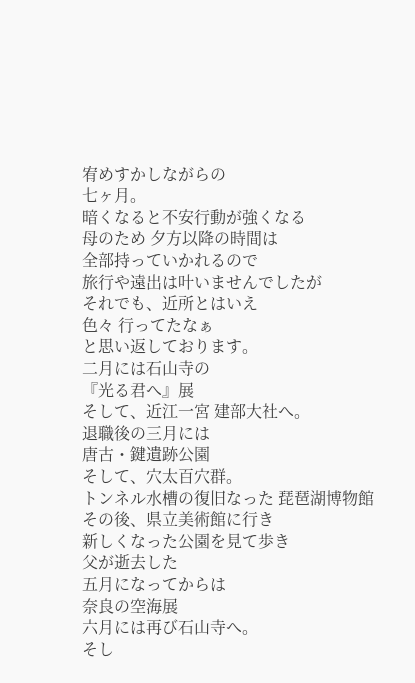宥めすかしながらの
七ヶ月。
暗くなると不安行動が強くなる
母のため 夕方以降の時間は
全部持っていかれるので
旅行や遠出は叶いませんでしたが
それでも、近所とはいえ
色々 行ってたなぁ
と思い返しております。
二月には石山寺の
『光る君へ』展
そして、近江一宮 建部大社へ。
退職後の三月には
唐古・鍵遺跡公園
そして、穴太百穴群。
トンネル水槽の復旧なった 琵琶湖博物館
その後、県立美術館に行き
新しくなった公園を見て歩き
父が逝去した
五月になってからは
奈良の空海展
六月には再び石山寺へ。
そし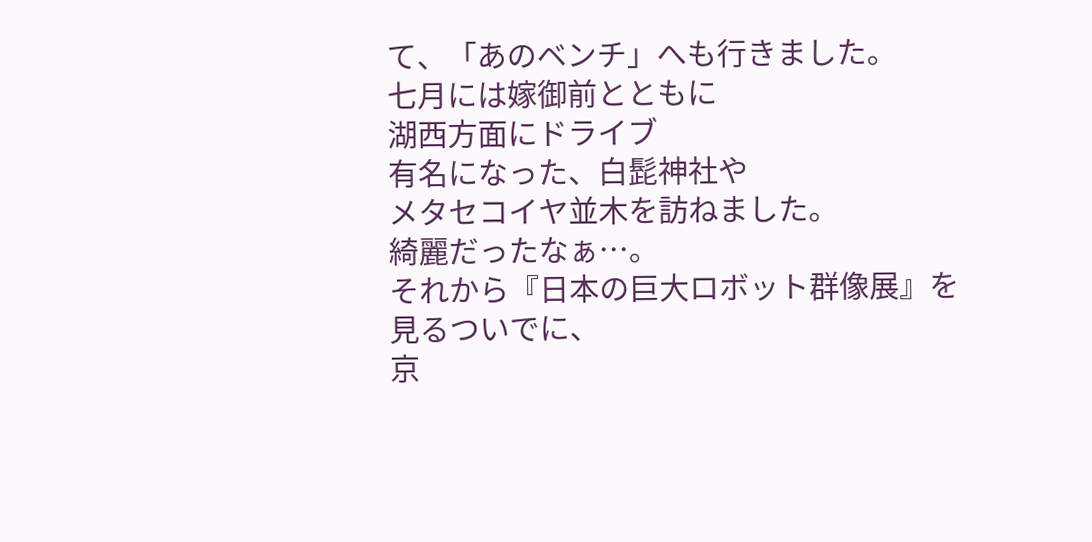て、「あのベンチ」へも行きました。
七月には嫁御前とともに
湖西方面にドライブ
有名になった、白髭神社や
メタセコイヤ並木を訪ねました。
綺麗だったなぁ…。
それから『日本の巨大ロボット群像展』を
見るついでに、
京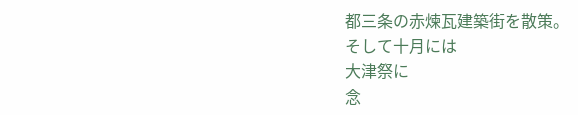都三条の赤煉瓦建築街を散策。
そして十月には
大津祭に
念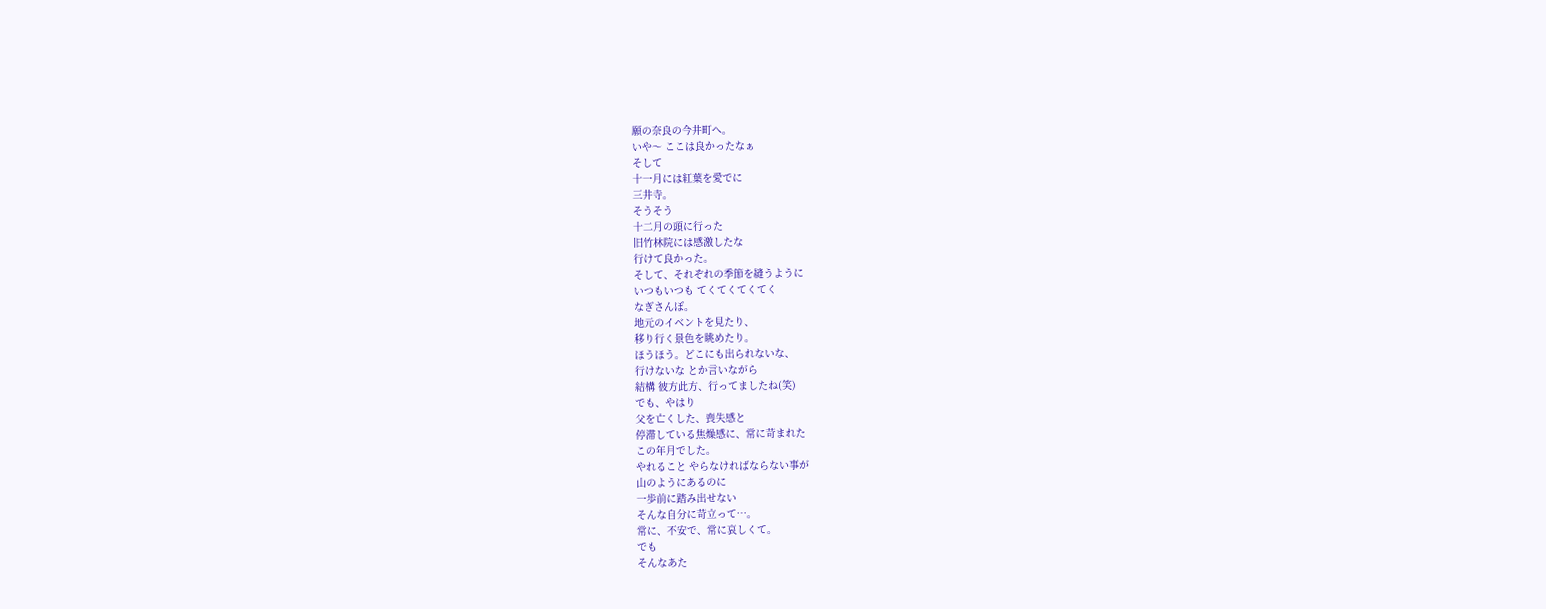願の奈良の今井町へ。
いや〜 ここは良かったなぁ
そして
十一月には紅葉を愛でに
三井寺。
そうそう
十二月の頭に行った
旧竹林院には感激したな
行けて良かった。
そして、それぞれの季節を縫うように
いつもいつも てくてくてくてく
なぎさんぽ。
地元のイベントを見たり、
移り行く景色を眺めたり。
ほうほう。どこにも出られないな、
行けないな とか言いながら
結構 彼方此方、行ってましたね(笑)
でも、やはり
父を亡くした、喪失感と
停滞している焦燥感に、常に苛まれた
この年月でした。
やれること やらなければならない事が
山のようにあるのに
一歩前に踏み出せない
そんな自分に苛立って…。
常に、不安で、常に哀しくて。
でも
そんなあた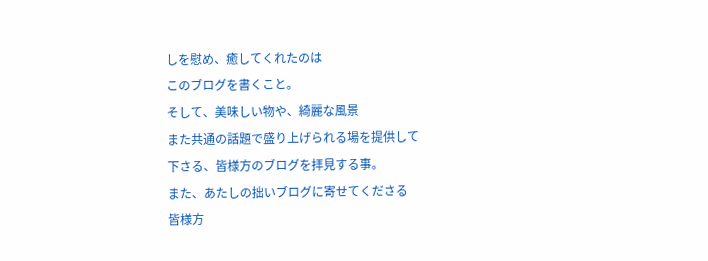しを慰め、癒してくれたのは
このブログを書くこと。
そして、美味しい物や、綺麗な風景
また共通の話題で盛り上げられる場を提供して
下さる、皆様方のブログを拝見する事。
また、あたしの拙いブログに寄せてくださる
皆様方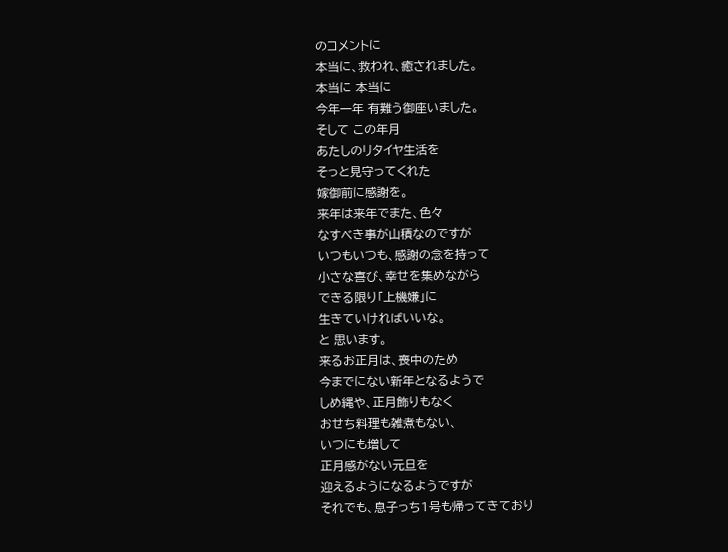のコメントに
本当に、救われ、癒されました。
本当に 本当に
今年一年 有難う御座いました。
そして この年月
あたしのリタイヤ生活を
そっと見守ってくれた
嫁御前に感謝を。
来年は来年でまた、色々
なすべき事が山積なのですが
いつもいつも、感謝の念を持って
小さな喜び、幸せを集めながら
できる限り「上機嫌」に
生きていければいいな。
と 思います。
来るお正月は、喪中のため
今までにない新年となるようで
しめ縄や、正月飾りもなく
おせち料理も雑煮もない、
いつにも増して
正月感がない元旦を
迎えるようになるようですが
それでも、息子っち1号も帰ってきており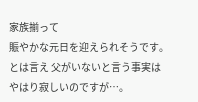家族揃って
賑やかな元日を迎えられそうです。
とは言え 父がいないと言う事実は
やはり寂しいのですが…。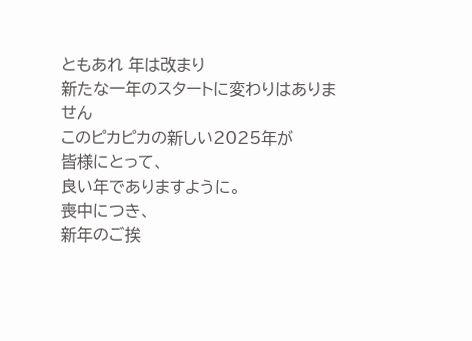ともあれ 年は改まり
新たな一年のスタートに変わりはありません
このピカピカの新しい2025年が
皆様にとって、
良い年でありますように。
喪中につき、
新年のご挨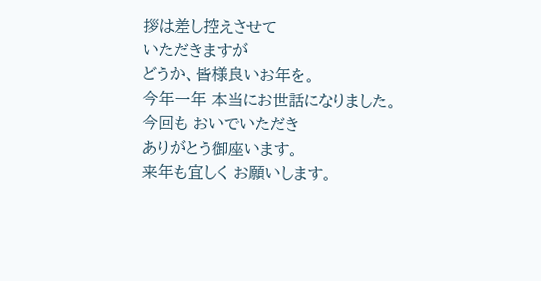拶は差し控えさせて
いただきますが
どうか、皆様良いお年を。
今年一年 本当にお世話になりました。
今回も おいでいただき
ありがとう御座います。
来年も宜しく お願いします。